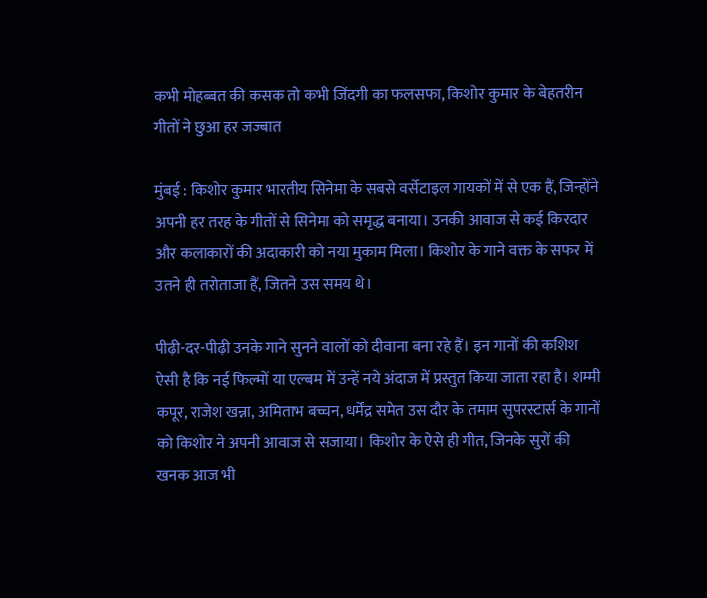कभी मोहब्बत की कसक तो कभी जिंदगी का फलसफा, किशोर कुमार के बेहतरीन गीतों ने छुआ हर जज्बात

मुंबई : किशोर कुमार भारतीय सिनेमा के सबसे वर्सेटाइल गायकों में से एक हैं, जिन्होंने अपनी हर तरह के गीतों से सिनेमा को समृद्ध बनाया। उनकी आवाज से कई किरदार और कलाकारों की अदाकारी को नया मुकाम मिला। किशोर के गाने वक्त के सफर में उतने ही तरोताजा हैं, जितने उस समय थे।

पीढ़ी-दर-पीढ़ी उनके गाने सुनने वालों को दीवाना बना रहे हैं। इन गानों की कशिश ऐसी है कि नई फिल्मों या एल्बम में उन्हें नये अंदाज में प्रस्तुत किया जाता रहा है। शम्मी कपूर, राजेश खन्ना, अमिताभ बच्चन, धर्मेंद्र समेत उस दौर के तमाम सुपरस्टार्स के गानों को किशोर ने अपनी आवाज से सजाया। किशोर के ऐसे ही गीत, जिनके सुरों की खनक आज भी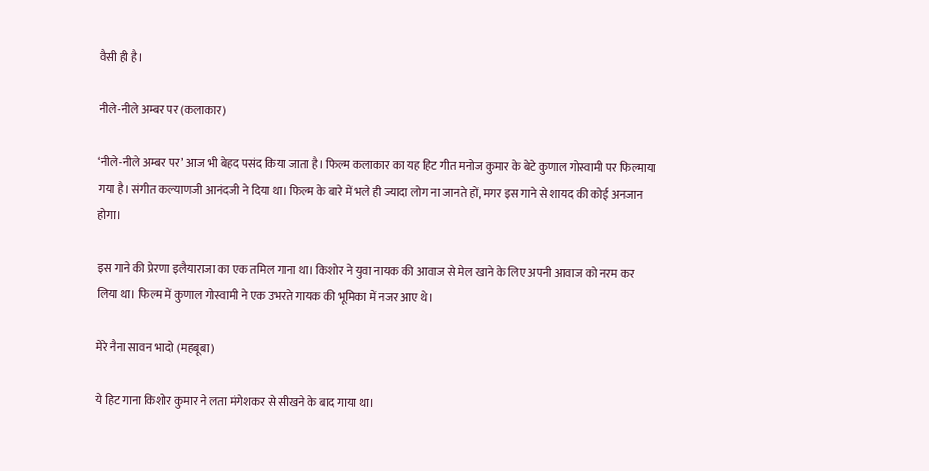वैसी ही है।

नीले-नीले अम्बर पर (कलाकार)

‘नीले-नीले अम्बर पर’ आज भी बेहद पसंद किया जाता है। फिल्म कलाकार का यह हिट गीत मनोज कुमार के बेटे कुणाल गोस्वामी पर फिल्माया गया है। संगीत कल्याणजी आनंदजी ने दिया था। फिल्म के बारे में भले ही ज्यादा लोग ना जानते हों, मगर इस गाने से शायद की कोई अनजान होगा।

इस गाने की प्रेरणा इलैयाराजा का एक तमिल गाना था। किशोर ने युवा नायक की आवाज से मेल खाने के लिए अपनी आवाज को नरम कर लिया था। फिल्म में कुणाल गोस्वामी ने एक उभरते गायक की भूमिका में नजर आए थे।

मेरे नैना सावन भादो (महबूबा)

ये हिट गाना किशोर कुमार ने लता मंगेशकर से सीखने के बाद गाया था।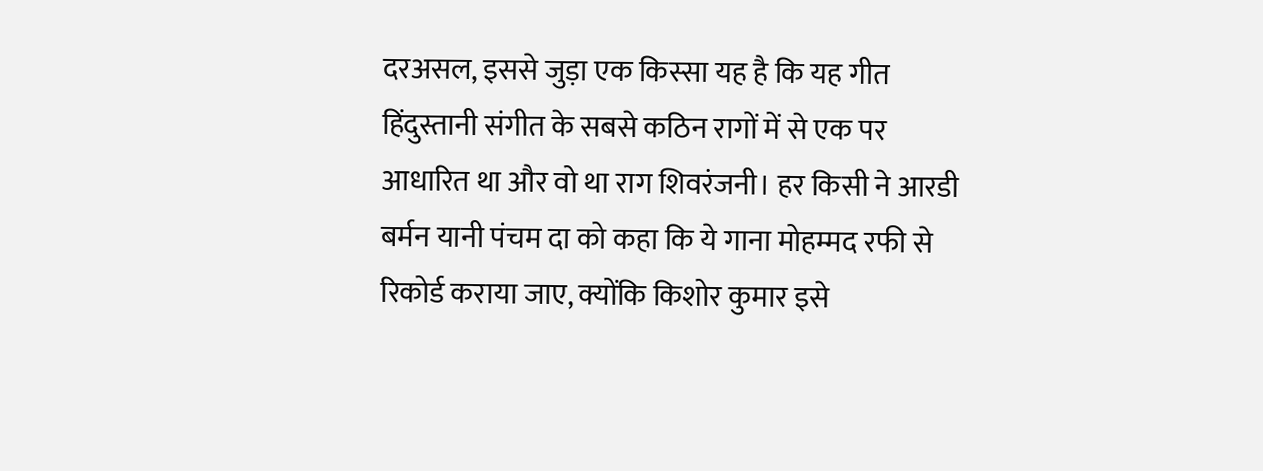दरअसल, इससे जुड़ा एक किस्सा यह है कि यह गीत हिंदुस्तानी संगीत के सबसे कठिन रागों में से एक पर आधारित था और वो था राग शिवरंजनी। हर किसी ने आरडी बर्मन यानी पंचम दा को कहा कि ये गाना मोहम्मद रफी से रिकोर्ड कराया जाए, क्योंकि किशोर कुमार इसे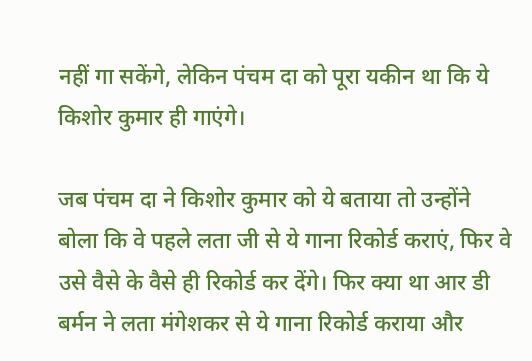नहीं गा सकेंगे, लेकिन पंचम दा को पूरा यकीन था कि ये किशोर कुमार ही गाएंगे।

जब पंचम दा ने किशोर कुमार को ये बताया तो उन्होंने बोला कि वे पहले लता जी से ये गाना रिकोर्ड कराएं, फिर वे उसे वैसे के वैसे ही रिकोर्ड कर देंगे। फिर क्या था आर डी बर्मन ने लता मंगेशकर से ये गाना रिकोर्ड कराया और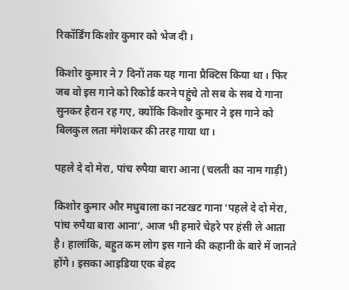रिकॉर्डिंग किशोर कुमार को भेज दी।

किशोर कुमार ने 7 दिनों तक यह गाना प्रैक्टिस किया था। फिर जब वो इस गाने को रिकोर्ड करने पहुंचे तो सब के सब ये गाना सुनकर हैरान रह गए, क्योंकि किशोर कुमार ने इस गाने को बिलकुल लता मंगेशकर की तरह गाया था।

पहले दे दो मेरा, पांच रुपैया बारा आना (चलती का नाम गाड़ी)

किशोर कुमार और मधुबाला का नटखट गाना ‘पहले दे दो मेरा, पांच रुपैया बारा आना’, आज भी हमारे चेहरे पर हंसी ले आता है। हालांकि, बहुत कम लोग इस गाने की कहानी के बारे में जानते होंगे। इसका आइडिया एक बेहद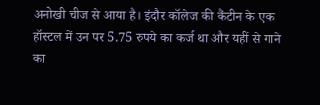अनोखी चीज से आया है। इंदौर कॉलेज की कैंटीन के एक हॉस्टल में उन पर 5.75 रुपये का कर्ज था और यहीं से गाने का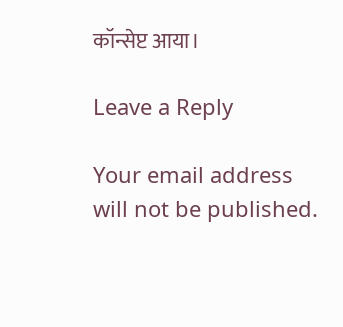कॉन्सेप्ट आया।

Leave a Reply

Your email address will not be published.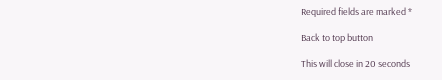Required fields are marked *

Back to top button

This will close in 20 seconds